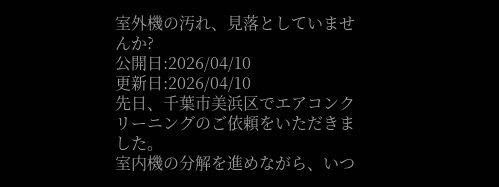室外機の汚れ、見落としていませんか?
公開日:2026/04/10
更新日:2026/04/10
先日、千葉市美浜区でエアコンクリーニングのご依頼をいただきました。
室内機の分解を進めながら、いつ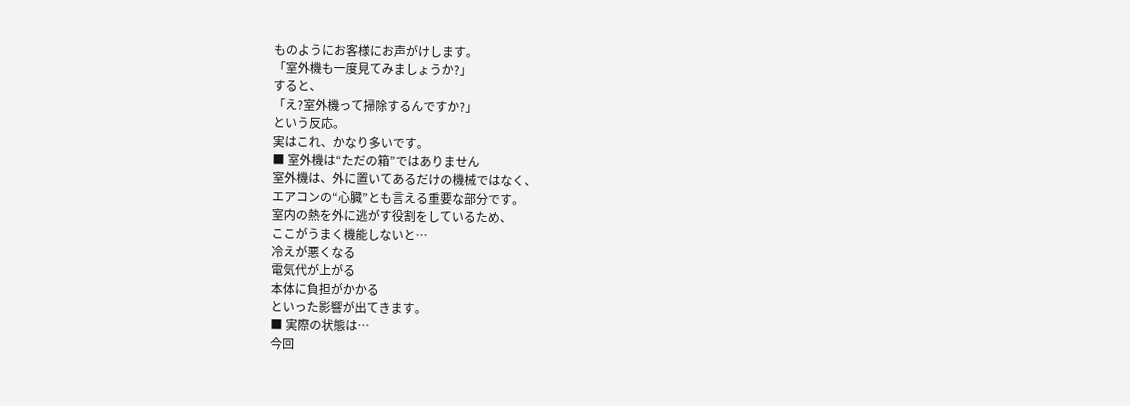ものようにお客様にお声がけします。
「室外機も一度見てみましょうか?」
すると、
「え?室外機って掃除するんですか?」
という反応。
実はこれ、かなり多いです。
■ 室外機は“ただの箱”ではありません
室外機は、外に置いてあるだけの機械ではなく、
エアコンの“心臓”とも言える重要な部分です。
室内の熱を外に逃がす役割をしているため、
ここがうまく機能しないと…
冷えが悪くなる
電気代が上がる
本体に負担がかかる
といった影響が出てきます。
■ 実際の状態は…
今回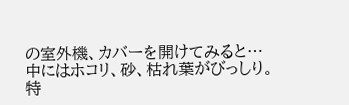の室外機、カバーを開けてみると…
中にはホコリ、砂、枯れ葉がびっしり。
特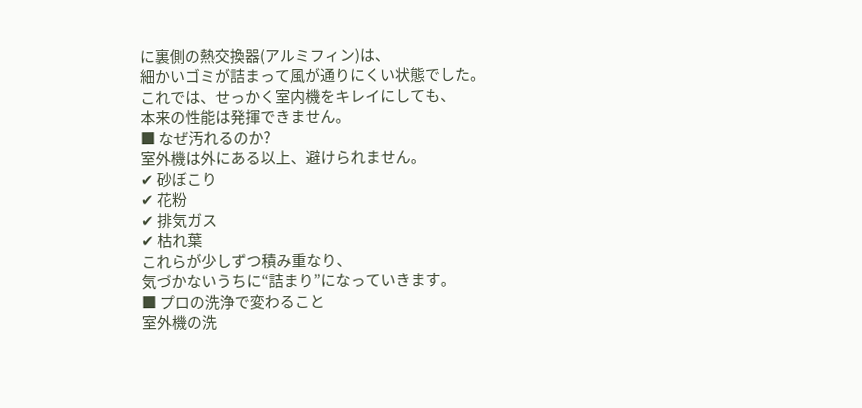に裏側の熱交換器(アルミフィン)は、
細かいゴミが詰まって風が通りにくい状態でした。
これでは、せっかく室内機をキレイにしても、
本来の性能は発揮できません。
■ なぜ汚れるのか?
室外機は外にある以上、避けられません。
✔ 砂ぼこり
✔ 花粉
✔ 排気ガス
✔ 枯れ葉
これらが少しずつ積み重なり、
気づかないうちに“詰まり”になっていきます。
■ プロの洗浄で変わること
室外機の洗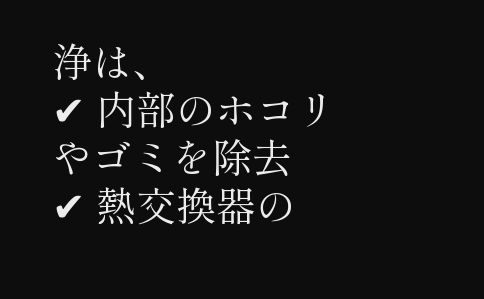浄は、
✔ 内部のホコリやゴミを除去
✔ 熱交換器の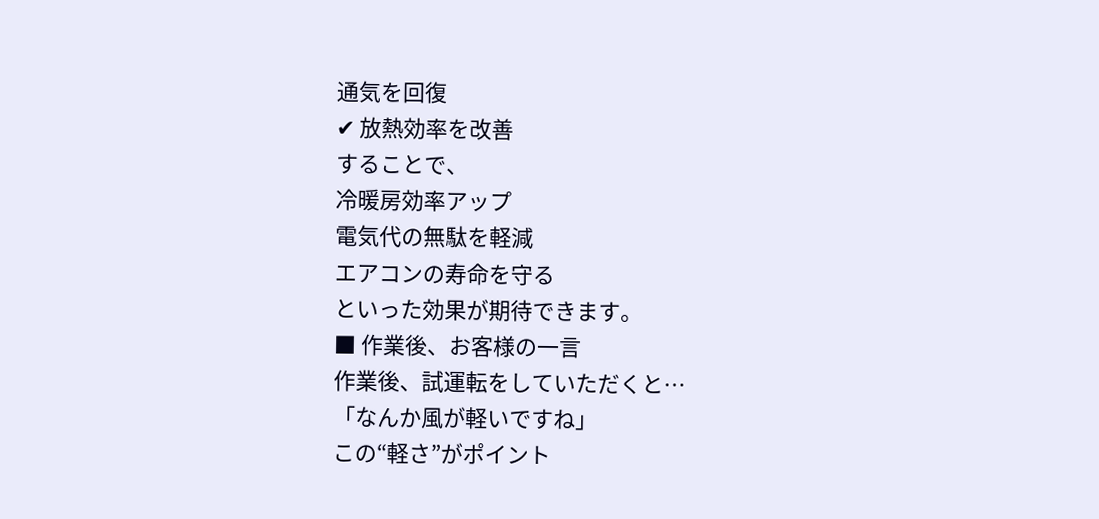通気を回復
✔ 放熱効率を改善
することで、
冷暖房効率アップ
電気代の無駄を軽減
エアコンの寿命を守る
といった効果が期待できます。
■ 作業後、お客様の一言
作業後、試運転をしていただくと…
「なんか風が軽いですね」
この“軽さ”がポイント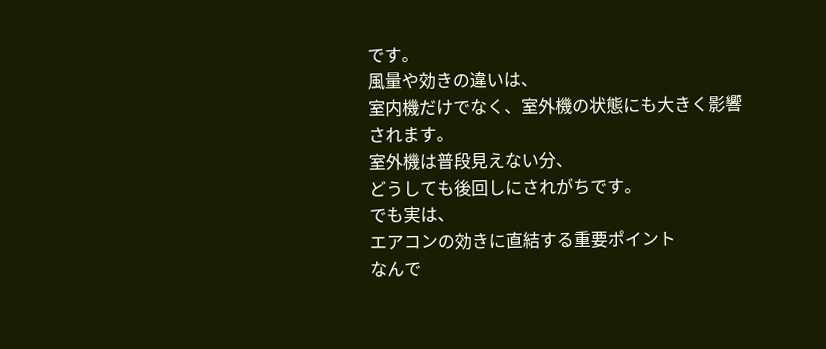です。
風量や効きの違いは、
室内機だけでなく、室外機の状態にも大きく影響されます。
室外機は普段見えない分、
どうしても後回しにされがちです。
でも実は、
エアコンの効きに直結する重要ポイント
なんで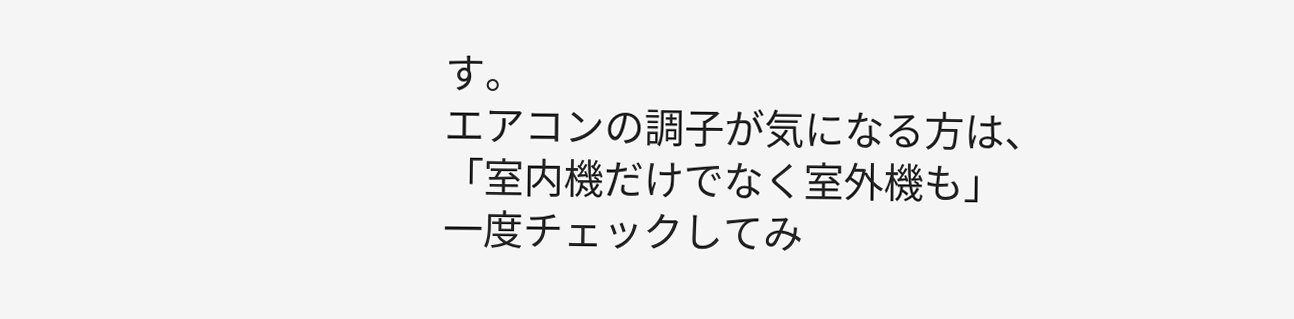す。
エアコンの調子が気になる方は、
「室内機だけでなく室外機も」
一度チェックしてみ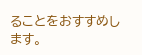ることをおすすめします。